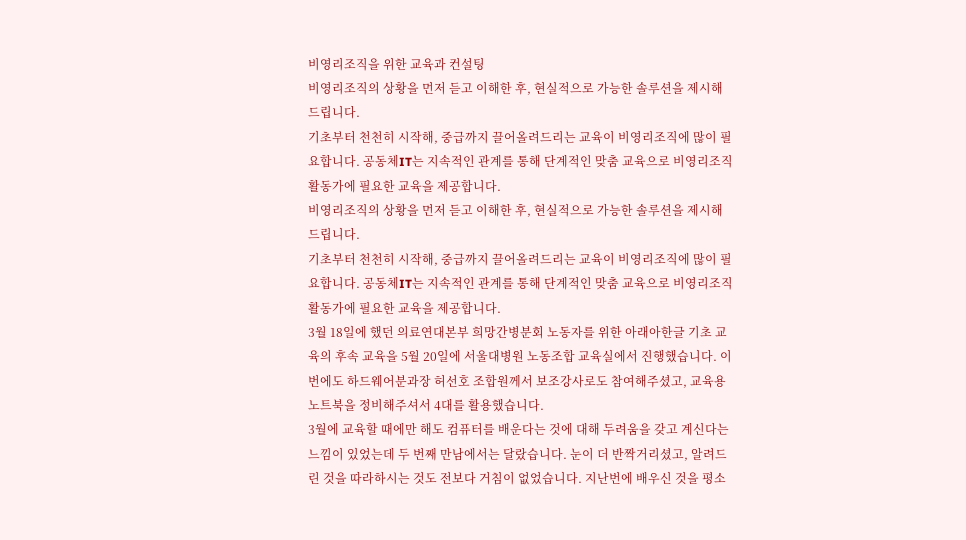비영리조직을 위한 교육과 컨설팅
비영리조직의 상황을 먼저 듣고 이해한 후, 현실적으로 가능한 솔루션을 제시해 드립니다.
기초부터 천천히 시작해, 중급까지 끌어올려드리는 교육이 비영리조직에 많이 필요합니다. 공동체IT는 지속적인 관계를 통해 단계적인 맞춤 교육으로 비영리조직 활동가에 필요한 교육을 제공합니다.
비영리조직의 상황을 먼저 듣고 이해한 후, 현실적으로 가능한 솔루션을 제시해 드립니다.
기초부터 천천히 시작해, 중급까지 끌어올려드리는 교육이 비영리조직에 많이 필요합니다. 공동체IT는 지속적인 관계를 통해 단계적인 맞춤 교육으로 비영리조직 활동가에 필요한 교육을 제공합니다.
3월 18일에 했던 의료연대본부 희망간병분회 노동자를 위한 아래아한글 기초 교육의 후속 교육을 5월 20일에 서울대병원 노동조합 교육실에서 진행했습니다. 이번에도 하드웨어분과장 허선호 조합원께서 보조강사로도 참여해주셨고, 교육용 노트북을 정비해주셔서 4대를 활용했습니다.
3월에 교육할 때에만 해도 컴퓨터를 배운다는 것에 대해 두려움을 갖고 계신다는 느낌이 있었는데 두 번째 만남에서는 달랐습니다. 눈이 더 반짝거리셨고, 알려드린 것을 따라하시는 것도 전보다 거침이 없었습니다. 지난번에 배우신 것을 평소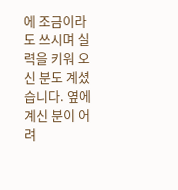에 조금이라도 쓰시며 실력을 키워 오신 분도 계셨습니다. 옆에 계신 분이 어려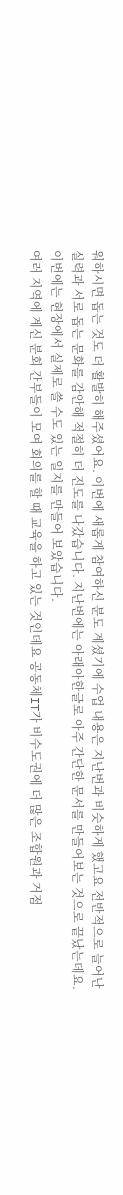워하시면 돕는 것도 더 활발히 해주셨어요. 이번에 새롭게 참여하신 분도 계셨기에 수업 내용은 지난번과 비슷하게 했고요 전반적으로 늘어난 실력과 서로 돕는 문화를 감안해 적절히 더 진도를 나갔습니다. 지난번에는 아래아한글로 아주 간단한 문서를 만들어보는 것으로 끝났는데요. 이번에는 현장에서 실제로 쓸 수도 있는 일지를 만들어 보았습니다.
여러 지역에 계신 분회 간부들이 모여 회의를 할 때 교육을 하고 있는 것인데요 공동체IT가 비수도권에 더 많은 조합원과 거점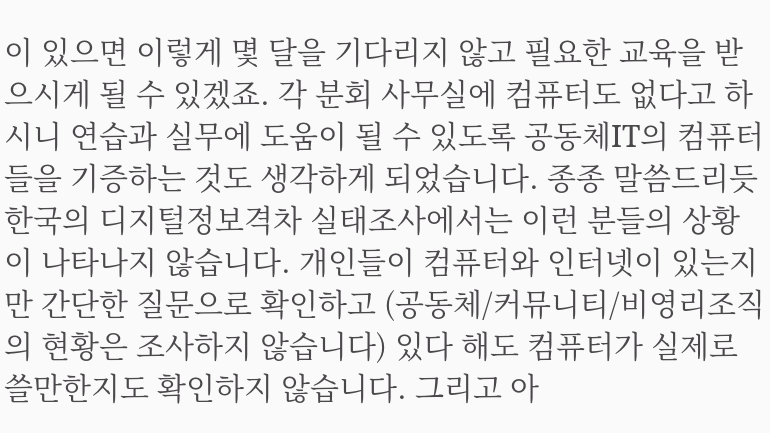이 있으면 이렇게 몇 달을 기다리지 않고 필요한 교육을 받으시게 될 수 있겠죠. 각 분회 사무실에 컴퓨터도 없다고 하시니 연습과 실무에 도움이 될 수 있도록 공동체IT의 컴퓨터들을 기증하는 것도 생각하게 되었습니다. 종종 말씀드리듯 한국의 디지털정보격차 실태조사에서는 이런 분들의 상황이 나타나지 않습니다. 개인들이 컴퓨터와 인터넷이 있는지만 간단한 질문으로 확인하고 (공동체/커뮤니티/비영리조직의 현황은 조사하지 않습니다) 있다 해도 컴퓨터가 실제로 쓸만한지도 확인하지 않습니다. 그리고 아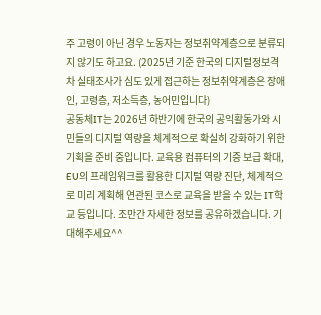주 고령이 아닌 경우 노동자는 정보취약계층으로 분류되지 않기도 하고요. (2025년 기준 한국의 디지털정보격차 실태조사가 심도 있게 접근하는 정보취약계층은 장애인, 고령층, 저소득층, 농어민입니다)
공동체IT는 2026년 하반기에 한국의 공익활동가와 시민들의 디지털 역량을 체계적으로 확실히 강화하기 위한 기획을 준비 중입니다. 교육용 컴퓨터의 기증 보급 확대, EU의 프레임워크를 활용한 디지털 역량 진단, 체계적으로 미리 계획해 연관된 코스로 교육을 받을 수 있는 IT학교 등입니다. 조만간 자세한 정보를 공유하겠습니다. 기대해주세요^^